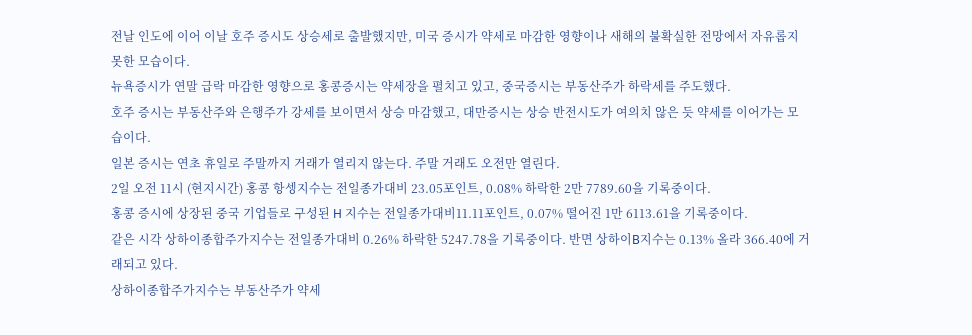전날 인도에 이어 이날 호주 증시도 상승세로 출발했지만, 미국 증시가 약세로 마감한 영향이나 새해의 불확실한 전망에서 자유롭지 못한 모습이다.
뉴욕증시가 연말 급락 마감한 영향으로 홍콩증시는 약세장을 펼치고 있고, 중국증시는 부동산주가 하락세를 주도했다.
호주 증시는 부동산주와 은행주가 강세를 보이면서 상승 마감했고, 대만증시는 상승 반전시도가 여의치 않은 듯 약세를 이어가는 모습이다.
일본 증시는 연초 휴일로 주말까지 거래가 열리지 않는다. 주말 거래도 오전만 열린다.
2일 오전 11시 (현지시간) 홍콩 항셍지수는 전일종가대비 23.05포인트, 0.08% 하락한 2만 7789.60을 기록중이다.
홍콩 증시에 상장된 중국 기업들로 구성된 H 지수는 전일종가대비11.11포인트, 0.07% 떨어진 1만 6113.61을 기록중이다.
같은 시각 상하이종합주가지수는 전일종가대비 0.26% 하락한 5247.78을 기록중이다. 반면 상하이B지수는 0.13% 올라 366.40에 거래되고 있다.
상하이종합주가지수는 부동산주가 약세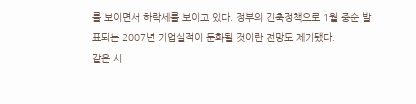를 보이면서 하락세를 보이고 있다. 정부의 긴축정책으로 1월 중순 발표되는 2007년 기업실적이 둔화될 것이란 전망도 제기됐다.
같은 시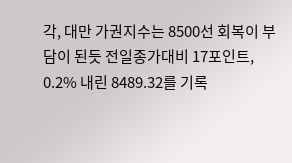각, 대만 가권지수는 8500선 회복이 부담이 된듯 전일종가대비 17포인트, 0.2% 내린 8489.32를 기록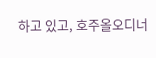하고 있고, 호주올오디너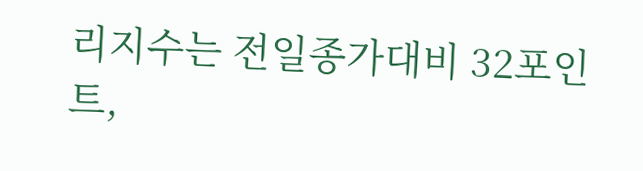리지수는 전일종가대비 32포인트,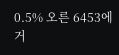0.5% 오른 6453에 거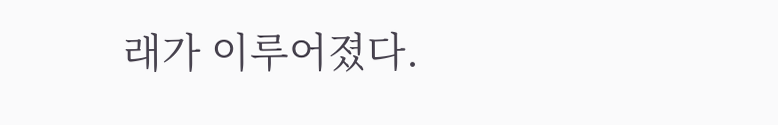래가 이루어졌다.